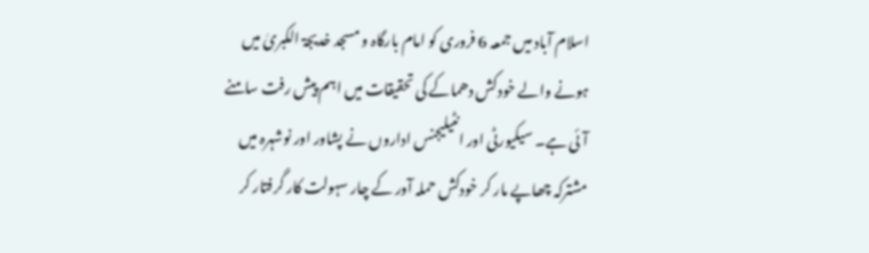اسلام آباد میں جمعہ 6 فروری کو امام بارگاہ و مسجد خدیجۃ الکبریٰ میں ہونے والے خودکش دھماکے کی تحقیقات میں اہم پیش رفت سامنے آئی ہے۔ سیکیورٹی اور انٹیلیجنس اداروں نے پشاور اور نوشہرہ میں مشترکہ چھاپے مار کر خودکش حملہ آور کے چار سہولت کار گرفتار کر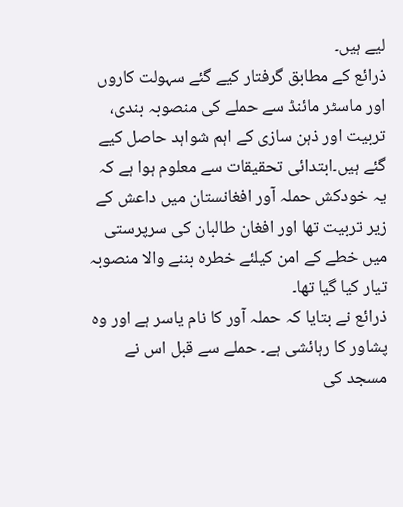لیے ہیں۔
ذرائع کے مطابق گرفتار کیے گئے سہولت کاروں اور ماسٹر مائنڈ سے حملے کی منصوبہ بندی، تربیت اور ذہن سازی کے اہم شواہد حاصل کیے گئے ہیں۔ابتدائی تحقیقات سے معلوم ہوا ہے کہ یہ خودکش حملہ آور افغانستان میں داعش کے زیر تربیت تھا اور افغان طالبان کی سرپرستی میں خطے کے امن کیلئے خطرہ بننے والا منصوبہ تیار کیا گیا تھا۔
ذرائع نے بتایا کہ حملہ آور کا نام یاسر ہے اور وہ پشاور کا رہائشی ہے۔ حملے سے قبل اس نے مسجد کی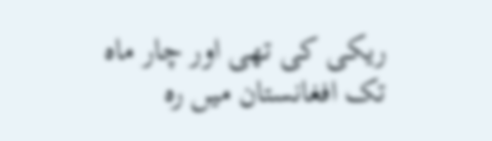ریکی کی تھی اور چار ماہ تک افغانستان میں رہ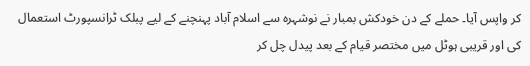کر واپس آیا۔ حملے کے دن خودکش بمبار نے نوشہرہ سے اسلام آباد پہنچنے کے لیے پبلک ٹرانسپورٹ استعمال کی اور قریبی ہوٹل میں مختصر قیام کے بعد پیدل چل کر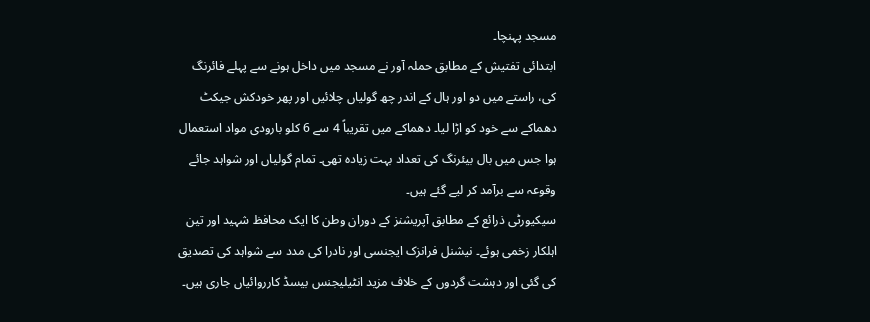مسجد پہنچا۔
ابتدائی تفتیش کے مطابق حملہ آور نے مسجد میں داخل ہونے سے پہلے فائرنگ کی، راستے میں دو اور ہال کے اندر چھ گولیاں چلائیں اور پھر خودکش جیکٹ دھماکے سے خود کو اڑا لیا۔ دھماکے میں تقریباً 4 سے 6 کلو بارودی مواد استعمال ہوا جس میں بال بیئرنگ کی تعداد بہت زیادہ تھی۔ تمام گولیاں اور شواہد جائے وقوعہ سے برآمد کر لیے گئے ہیں۔
سیکیورٹی ذرائع کے مطابق آپریشنز کے دوران وطن کا ایک محافظ شہید اور تین اہلکار زخمی ہوئے۔ نیشنل فرانزک ایجنسی اور نادرا کی مدد سے شواہد کی تصدیق کی گئی اور دہشت گردوں کے خلاف مزید انٹیلیجنس بیسڈ کارروائیاں جاری ہیں۔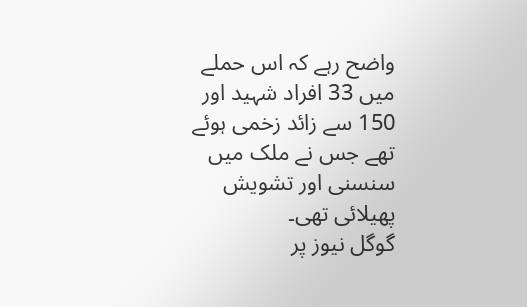واضح رہے کہ اس حملے میں 33 افراد شہید اور 150 سے زائد زخمی ہوئے تھے جس نے ملک میں سنسنی اور تشویش پھیلائی تھی۔
گوگل نیوز پر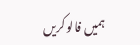ہمیں فالو کریں